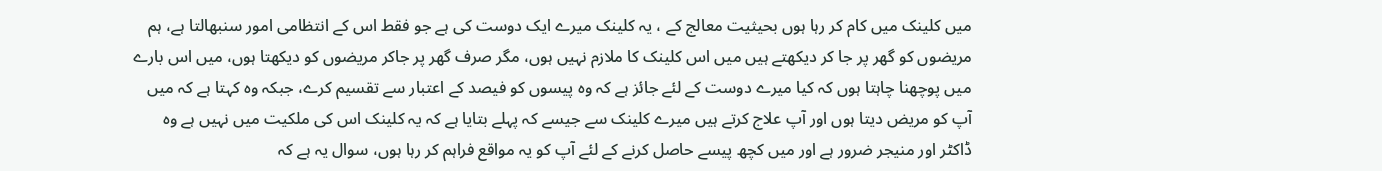میں کلینک میں کام کر رہا ہوں بحیثیت معالج کے ، یہ کلینک میرے ایک دوست کی ہے جو فقط اس کے انتظامی امور سنبھالتا ہے، ہم مریضوں کو گھر پر جا کر دیکھتے ہیں میں اس کلینک کا ملازم نہیں ہوں، مگر صرف گھر پر جاکر مریضوں کو دیکھتا ہوں، میں اس بارے میں پوچھنا چاہتا ہوں کہ کیا میرے دوست کے لئے جائز ہے کہ وہ پیسوں کو فیصد کے اعتبار سے تقسیم کرے، جبکہ وہ کہتا ہے کہ میں آپ کو مریض دیتا ہوں اور آپ علاج کرتے ہیں میرے کلینک سے جیسے کہ پہلے بتایا ہے کہ یہ کلینک اس کی ملکیت میں نہیں ہے وہ ڈاکٹر اور منیجر ضرور ہے اور میں کچھ پیسے حاصل کرنے کے لئے آپ کو یہ مواقع فراہم کر رہا ہوں، سوال یہ ہے کہ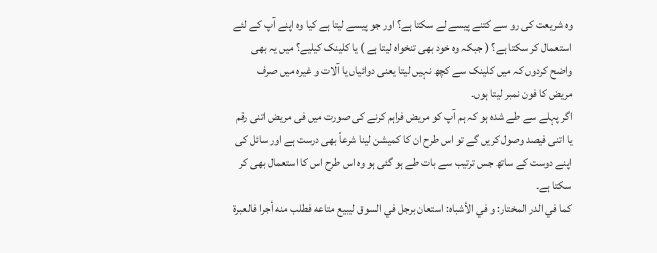وہ شریعت کی رو سے کتنے پیسے لے سکتا ہے؟ اور جو پیسے لیتا ہے کیا وہ اپنے آپ کے لئے استعمال کر سکتا ہے؟ ( جبکہ وہ خود بھی تنخواہ لیتا ہے ) یا کلینک کیلیے؟ میں یہ بھی واضح کردوں کہ میں کلینک سے کچھ نہیں لیتا یعنی دوائیاں یا آلات و غیرہ میں صرف مریض کا فون نمبر لیتا ہوں۔
اگر پہلے سے طے شدہ ہو کہ ہم آپ کو مریض فراہم کرنے کی صورت میں فی مریض اتنی رقم یا اتنی فیصد وصول کریں گے تو اس طرح ان کا کمیشن لینا شرعاً بھی درست ہے اور سائل کی اپنے دوست کے ساتھ جس ترتیب سے بات طے ہو گئی ہو وہ اس طرح اس کا استعمال بھی کر سکتا ہے۔
كما في الدر المختار: و في الأشباه: استعان برجل في السوق ليبيع متاعه فطلب منه أجرا فالعبرة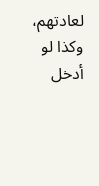لعادتهم، وكذا لو أدخل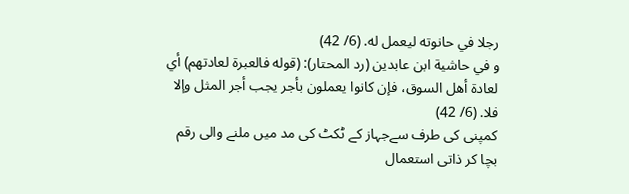رجلا في حانوته ليعمل له. (6/ 42)
و في حاشية ابن عابدين (رد المحتار): (قوله فالعبرة لعادتهم) أي لعادة أهل السوق، فإن كانوا يعملون بأجر يجب أجر المثل وإلا فلا. (6/ 42)
کمپنی کی طرف سےجہاز کے ٹکٹ کی مد میں ملنے والی رقم بچا کر ذاتی استعمال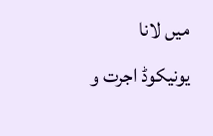میں لانا
یونیکوڈ اجرت و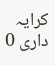کرایہ داری 0